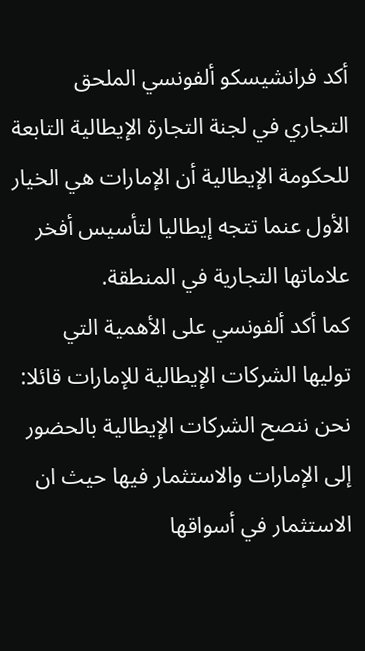أكد فرانشيسكو ألفونسي الملحق التجاري في لجنة التجارة الإيطالية التابعة للحكومة الإيطالية أن الإمارات هي الخيار الأول عنما تتجه إيطاليا لتأسيس أفخر علاماتها التجارية في المنطقة.
كما أكد ألفونسي على الأهمية التي توليها الشركات الإيطالية للإمارات قائلا: نحن ننصح الشركات الإيطالية بالحضور إلى الإمارات والاستثمار فيها حيث ان الاستثمار في أسواقها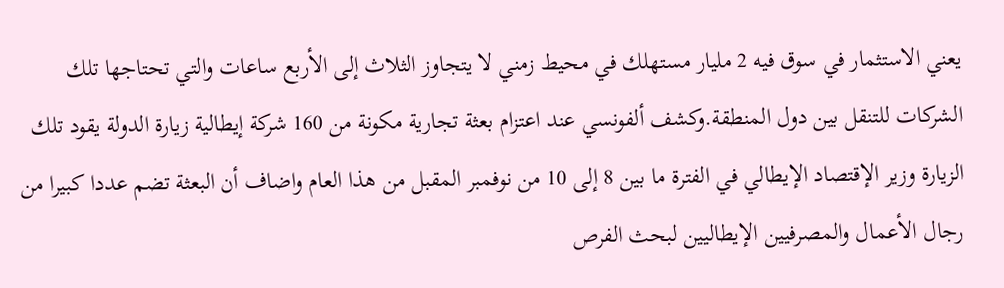يعني الاستثمار في سوق فيه 2 مليار مستهلك في محيط زمني لا يتجاوز الثلاث إلى الأربع ساعات والتي تحتاجها تلك الشركات للتنقل بين دول المنطقة.وكشف ألفونسي عند اعتزام بعثة تجارية مكونة من 160 شركة إيطالية زيارة الدولة يقود تلك الزيارة وزير الإقتصاد الإيطالي في الفترة ما بين 8 إلى 10 من نوفمبر المقبل من هذا العام واضاف أن البعثة تضم عددا كبيرا من رجال الأعمال والمصرفيين الإيطاليين لبحث الفرص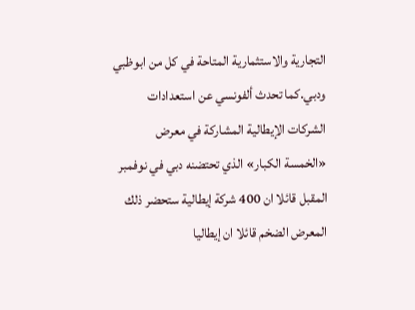التجارية والاستثمارية المتاحة في كل من ابوظبي ودبي.كما تحدث ألفونسي عن استعدادات الشركات الإيطالية المشاركة في معرض «الخمسة الكبار» الذي تحتضنه دبي في نوفمبر المقبل قائلا ان 400 شركة إيطالية ستحضر ذلك المعرض الضخم قائلا ان إيطاليا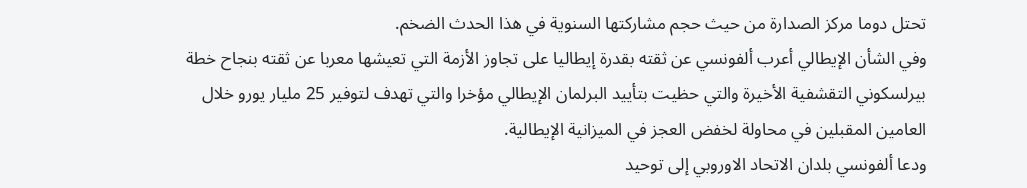تحتل دوما مركز الصدارة من حيث حجم مشاركتها السنوية في هذا الحدث الضخم.
وفي الشأن الإيطالي أعرب ألفونسي عن ثقته بقدرة إيطاليا على تجاوز الأزمة التي تعيشها معربا عن ثقته بنجاح خطة بيرلسكوني التقشفية الأخيرة والتي حظيت بتأييد البرلمان الإيطالي مؤخرا والتي تهدف لتوفير 25 مليار يورو خلال العامين المقبلين في محاولة لخفض العجز في الميزانية الإيطالية.
ودعا ألفونسي بلدان الاتحاد الاوروبي إلى توحيد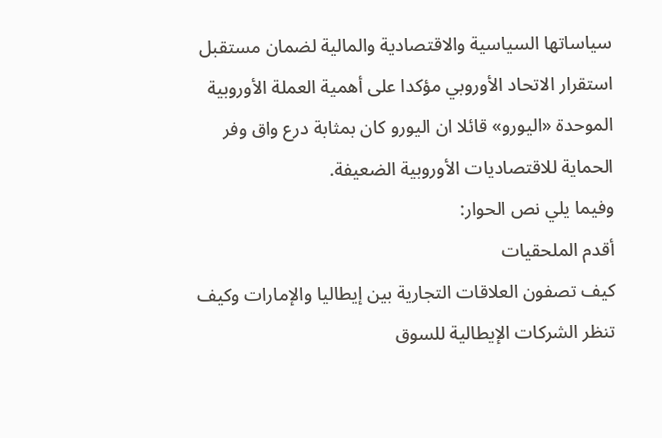سياساتها السياسية والاقتصادية والمالية لضمان مستقبل استقرار الاتحاد الأوروبي مؤكدا على أهمية العملة الأوروبية الموحدة «اليورو» قائلا ان اليورو كان بمثابة درع واق وفر الحماية للاقتصاديات الأوروبية الضعيفة.
وفيما يلي نص الحوار:
أقدم الملحقيات
كيف تصفون العلاقات التجارية بين إيطاليا والإمارات وكيف تنظر الشركات الإيطالية للسوق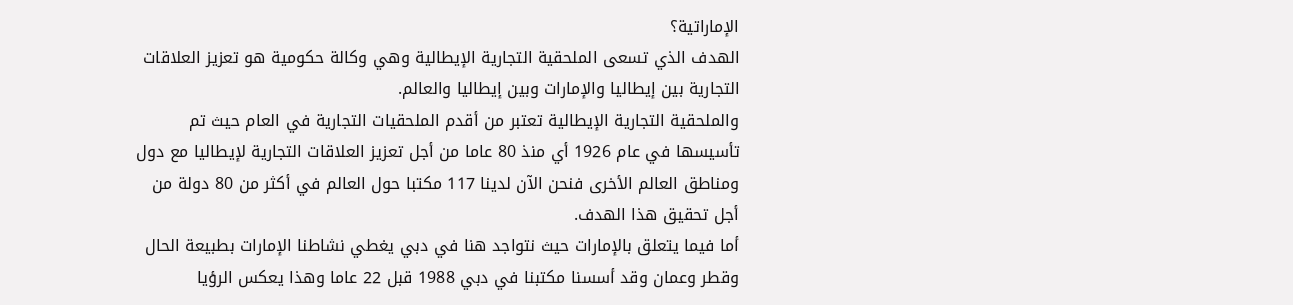الإماراتية؟
الهدف الذي تسعى الملحقية التجارية الإيطالية وهي وكالة حكومية هو تعزيز العلاقات التجارية بين إيطاليا والإمارات وبين إيطاليا والعالم.
والملحقية التجارية الإيطالية تعتبر من أقدم الملحقيات التجارية في العام حيث تم تأسيسها في عام 1926 أي منذ 80 عاما من أجل تعزيز العلاقات التجارية لإيطاليا مع دول ومناطق العالم الأخرى فنحن الآن لدينا 117 مكتبا حول العالم في أكثر من 80 دولة من أجل تحقيق هذا الهدف.
أما فيما يتعلق بالإمارات حيث نتواجد هنا في دبي يغطي نشاطنا الإمارات بطبيعة الحال وقطر وعمان وقد أسسنا مكتبنا في دبي 1988 قبل 22 عاما وهذا يعكس الرؤيا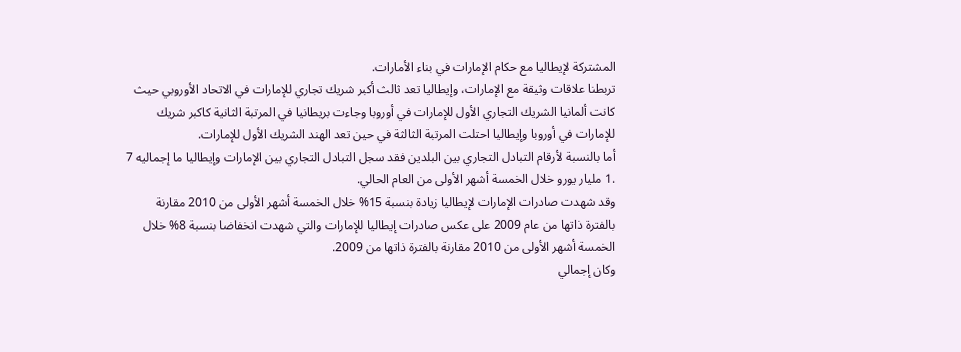المشتركة لإيطاليا مع حكام الإمارات في بناء الأمارات.
تربطنا علاقات وثيقة مع الإمارات، وإيطاليا تعد ثالث أكبر شريك تجاري للإمارات في الاتحاد الأوروبي حيث كانت ألمانيا الشريك التجاري الأول للإمارات في أوروبا وجاءت بريطانيا في المرتبة الثانية كاكبر شريك للإمارات في أوروبا وإيطاليا احتلت المرتبة الثالثة في حين تعد الهند الشريك الأول للإمارات.
أما بالنسبة لأرقام التبادل التجاري بين البلدين فقد سجل التبادل التجاري بين الإمارات وإيطاليا ما إجماليه 7 .1 مليار يورو خلال الخمسة أشهر الأولى من العام الحالي.
وقد شهدت صادرات الإمارات لإيطاليا زيادة بنسبة 15% خلال الخمسة أشهر الأولى من 2010 مقارنة بالفترة ذاتها من عام 2009 على عكس صادرات إيطاليا للإمارات والتي شهدت انخفاضا بنسبة 8% خلال الخمسة أشهر الأولى من 2010 مقارنة بالفترة ذاتها من 2009.
وكان إجمالي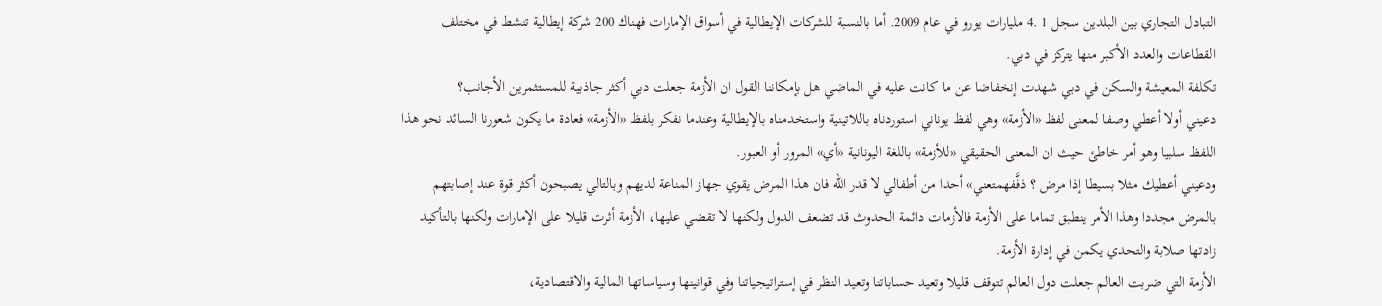التبادل التجاري بين البلدين سجل 1 .4 مليارات يورو في عام 2009. أما بالنسبة للشركات الإيطالية في أسواق الإمارات فهناك 200 شركة إيطالية تنشط في مختلف القطاعات والعدد الأكبر منها يتركز في دبي.
تكلفة المعيشة والسكن في دبي شهدت إنخفاضا عن ما كانت عليه في الماضي هل بإمكاننا القول ان الأزمة جعلت دبي أكثر جاذبية للمستثمرين الأجانب؟
دعيني أولا أعطي وصفا لمعنى لفظ «الأزمة» وهي لفظ يوناني استوردناه باللاتينية واستخدمناه بالإيطالية وعندما نفكر بلفظ «الأزمة» فعادة ما يكون شعورنا السائد نحو هذا اللفظ سلبيا وهو أمر خاطئ حيث ان المعنى الحقيقي «للأزمة» باللغة اليونانية «أي» المرور أو العبور.
ودعيني أعطيك مثلا بسيطا إذا مرض ؟ ذفَّفهمتعني» أحدا من أطفالي لا قدر الله فان هذا المرض يقوي جهاز المناعة لديهم وبالتالي يصبحون أكثر قوة عند إصابتهم بالمرض مجددا وهذا الأمر ينطبق تماما على الأزمة فالأزمات دائمة الحدوث قد تضعف الدول ولكنها لا تقضي عليها، الأزمة أثرت قليلا على الإمارات ولكنها بالتأكيد زادتها صلابة والتحدي يكمن في إدارة الأزمة.
الأزمة التي ضربت العالم جعلت دول العالم تتوقف قليلا وتعيد حساباتنا وتعيد النظر في إستراتيجياتنا وفي قوانينها وسياساتها المالية والاقتصادية،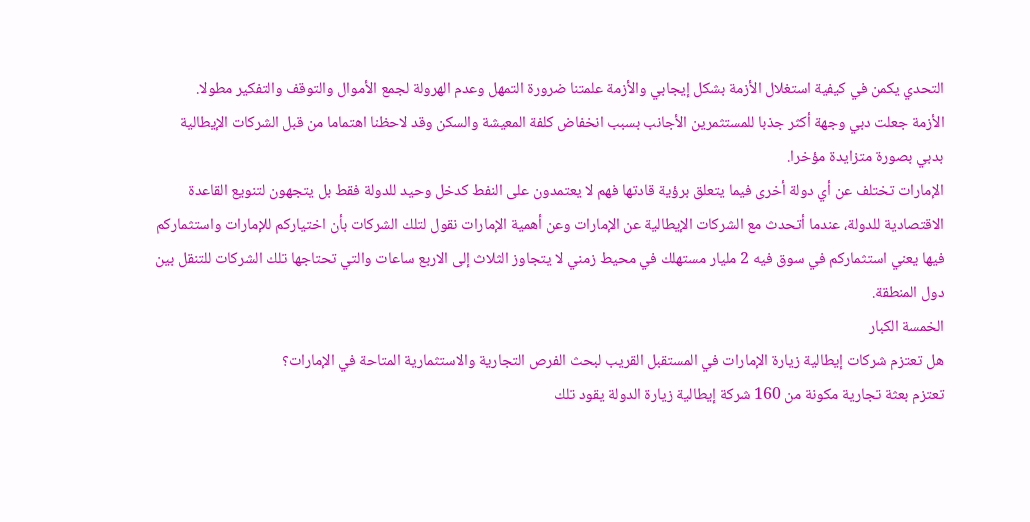التحدي يكمن في كيفية استغلال الأزمة بشكل إيجابي والأزمة علمتنا ضرورة التمهل وعدم الهرولة لجمع الأموال والتوقف والتفكير مطولا.
الأزمة جعلت دبي وجهة أكثر جذبا للمستثمرين الأجانب بسبب انخفاض كلفة المعيشة والسكن وقد لاحظنا اهتماما من قبل الشركات الإيطالية بدبي بصورة متزايدة مؤخرا.
الإمارات تختلف عن أي دولة أخرى فيما يتعلق برؤية قادتها فهم لا يعتمدون على النفط كدخل وحيد للدولة فقط بل يتجهون لتنويع القاعدة الاقتصادية للدولة، عندما أتحدث مع الشركات الإيطالية عن الإمارات وعن أهمية الإمارات نقول لتلك الشركات بأن اختياركم للإمارات واستثماركم فيها يعني استثماركم في سوق فيه 2 مليار مستهلك في محيط زمني لا يتجاوز الثلاث إلى الاربع ساعات والتي تحتاجها تلك الشركات للتنقل بين دول المنطقة.
الخمسة الكبار
هل تعتزم شركات إيطالية زيارة الإمارات في المستقبل القريب لبحث الفرص التجارية والاستثمارية المتاحة في الإمارات؟
تعتزم بعثة تجارية مكونة من 160 شركة إيطالية زيارة الدولة يقود تلك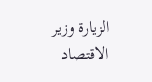الزيارة وزير الاقتصاد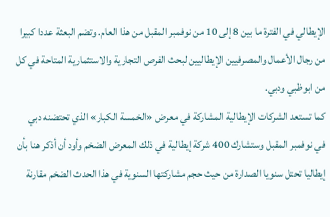الإيطالي في الفترة ما بين 8 إلى 10 من نوفمبر المقبل من هذا العام. وتضم البعثة عددا كبيرا من رجال الأعمال والمصرفيين الإيطاليين لبحث الفرص التجارية والاستثمارية المتاحة في كل من ابوظبي ودبي.
كما تستعد الشركات الإيطالية المشاركة في معرض «الخمسة الكبار» الذي تحتضنه دبي في نوفمبر المقبل وستشارك 400 شركة إيطالية في ذلك المعرض الضخم وأود أن أذكر هنا بأن إيطاليا تحتل سنويا الصدارة من حيث حجم مشاركتها السنوية في هذا الحدث الضخم مقارنة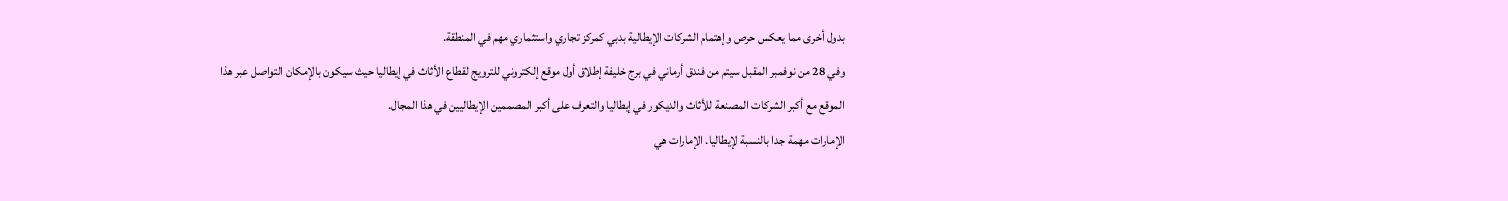بدول أخرى مما يعكس حرص وإهتمام الشركات الإيطالية بدبي كمركز تجاري واستثماري مهم في المنطقة.
وفي 28 من نوفمبر المقبل سيتم من فندق أرماني في برج خليفة إطلاق أول موقع إلكتروني للترويج لقطاع الأثاث في إيطاليا حيث سيكون بالإمكان التواصل عبر هذا الموقع مع أكبر الشركات المصنعة للأثاث والديكور في إيطاليا والتعرف على أكبر المصممين الإيطاليين في هذا المجال.
الإمارات مهمة جدا بالنسبة لإيطاليا. الإمارات هي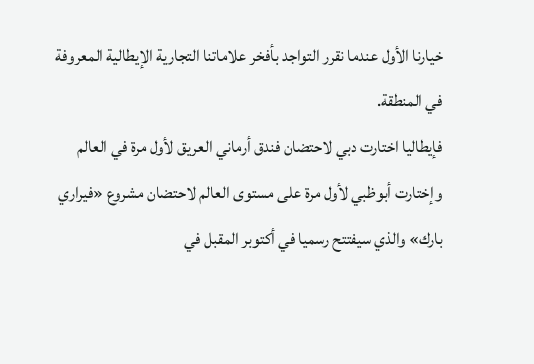خيارنا الأول عندما نقرر التواجد بأفخر علاماتنا التجارية الإيطالية المعروفة في المنطقة.
فإيطاليا اختارت دبي لاحتضان فندق أرماني العريق لأول مرة في العالم وإختارت أبوظبي لأول مرة على مستوى العالم لاحتضان مشروع «فيراري بارك» والذي سيفتتح رسميا في أكتوبر المقبل في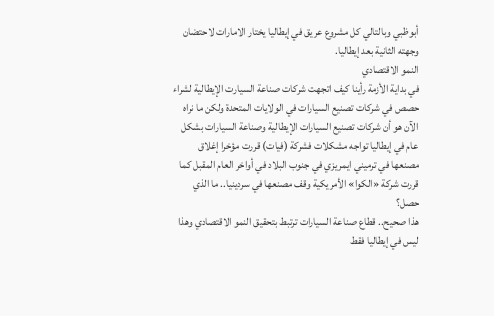أبوظبي وبالتالي كل مشروع عريق في إيطاليا يختار الامارات لاحتضان وجهته الثانية بعد إيطاليا.
النمو الاقتصادي
في بداية الأزمة رأينا كيف اتجهت شركات صناعة السيارت الإيطالية لشراء حصص في شركات تصنيع السيارات في الولايات المتحدة ولكن ما نراه الآن هو أن شركات تصنيع السيارات الإيطالية وصناعة السيارات بشكل عام في إيطاليا تواجه مشكلات فشركة (فيات) قررت مؤخرا إغلاق مصنعها في ترميني ايمريزي في جنوب البلاد في أواخر العام المقبل كما قررت شركة «الكوا» الأمريكية وقف مصنعها في سردينيا.. ما الذي حصل؟
هذا صحيح.. قطاع صناعة السيارات ترتبط بتحقيق النمو الاقتصادي وهذا ليس في إيطاليا فقط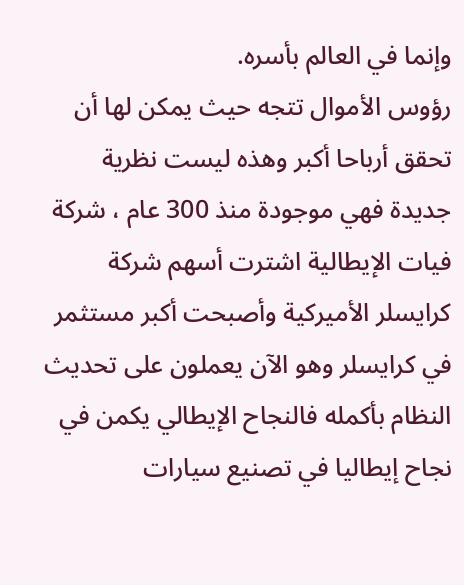وإنما في العالم بأسره.
رؤوس الأموال تتجه حيث يمكن لها أن تحقق أرباحا أكبر وهذه ليست نظرية جديدة فهي موجودة منذ 300 عام ، شركة فيات الإيطالية اشترت أسهم شركة كرايسلر الأميركية وأصبحت أكبر مستثمر في كرايسلر وهو الآن يعملون على تحديث النظام بأكمله فالنجاح الإيطالي يكمن في نجاح إيطاليا في تصنيع سيارات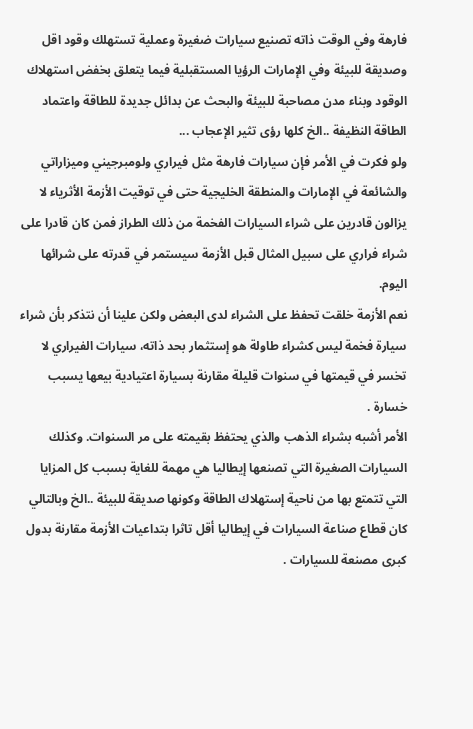فارهة وفي الوقت ذاته تصنيع سيارات ضغيرة وعملية تستهلك وقود اقل وصديقة للبيئة وفي الإمارات الرؤيا المستقبلية فيما يتعلق بخفض استهلاك الوقود وبناء مدن مصاحبة للبيئة والبحث عن بدائل جديدة للطاقة واعتماد الطاقة النظيفة ..الخ كلها رؤى تثير الإعجاب ...
ولو فكرت في الأمر فإن سيارات فارهة مثل فيراري ولومبرجيني وميزاراتي والشائعة في الإمارات والمنطقة الخليجية حتى في توقيت الأزمة الأثرياء لا يزالون قادرين على شراء السيارات الفخمة من ذلك الطراز فمن كان قادرا على شراء فراري على سبيل المثال قبل الأزمة سيستمر في قدرته على شرائها اليوم.
نعم الأزمة خلقت تحفظ على الشراء لدى البعض ولكن علينا أن نتذكر بأن شراء سيارة فخمة ليس كشراء طاولة هو إستثمار بحد ذاته، سيارات الفيراري لا تخسر في قيمتها في سنوات قليلة مقارنة بسيارة اعتيادية بيعها يسبب خسارة .
الأمر أشبه بشراء الذهب والذي يحتفظ بقيمته على مر السنوات. وكذلك السيارات الصغيرة التي تصنعها إيطاليا هي مهمة للغاية بسبب كل المزايا التي تتمتع بها من ناحية إستهلاك الطاقة وكونها صديقة للبيئة ..الخ وبالتالي كان قطاع صناعة السيارات في إيطاليا أقل تاثرا بتداعيات الأزمة مقارنة بدول كبرى مصنعة للسيارات .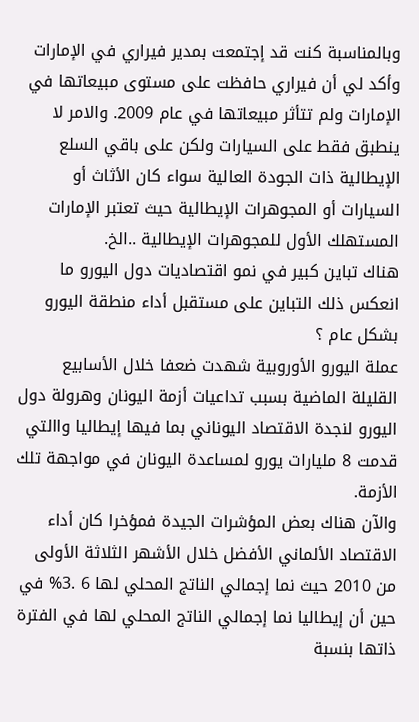وبالمناسبة كنت قد إجتمعت بمدير فيراري في الإمارات وأكد لي أن فيراري حافظت على مستوى مبيعاتها في الإمارات ولم تتأثر مبيعاتها في عام 2009. والامر لا ينطبق فقط على السيارات ولكن على باقي السلع الإيطالية ذات الجودة العالية سواء كان الأثاث أو السيارات أو المجوهرات الإيطالية حيث تعتبر الإمارات المستهلك الأول للمجوهرات الإيطالية ..الخ.
هناك تباين كبير في نمو اقتصاديات دول اليورو ما انعكس ذلك التباين على مستقبل أداء منطقة اليورو بشكل عام ؟
عملة اليورو الأوروبية شهدت ضعفا خلال الأسابيع القليلة الماضية بسبب تداعيات أزمة اليونان وهرولة دول اليورو لنجدة الاقتصاد اليوناني بما فيها إيطاليا واالتي قدمت 8 مليارات يورو لمساعدة اليونان في مواجهة تلك الأزمة.
والآن هناك بعض المؤشرات الجيدة فمؤخرا كان أداء الاقتصاد الألماني الأفضل خلال الأشهر الثلاثة الأولى من 2010 حيث نما إجمالي الناتج المحلي لها 6 .3% في حين أن إيطاليا نما إجمالي الناتج المحلي لها في الفترة ذاتها بنسبة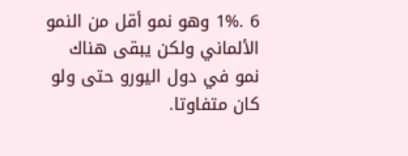6 .1% وهو نمو أقل من النمو الألماني ولكن يبقى هناك نمو في دول اليورو حتى ولو كان متفاوتا.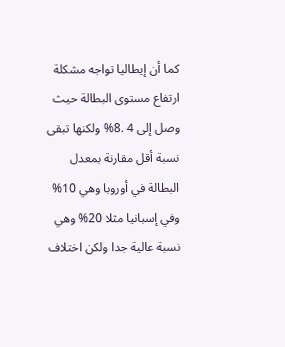كما أن إيطاليا تواجه مشكلة ارتفاع مستوى البطالة حيث وصل إلى 4 .8% ولكنها تبقى نسبة أقل مقارنة بمعدل البطالة في أوروبا وهي 10% وفي إسبانيا مثلا 20% وهي نسبة عالية جدا ولكن اختلاف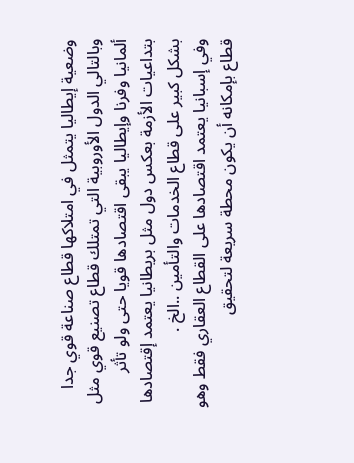وضعية إيطاليا يتمثل في امتلاكها قطاع صناعة قوي جدا وبالتالي الدول الأوروبية التي تمتلك قطاع تصنيع قوي مثل ألمانيا وفرنا وإيطاليا يبقى اقتصادها قويا حتى ولو تأثر بتداعيات الأزمة بعكس دول مثل بريطانيا يعتمد إقتصادها بشكل كبير على قطاع الخدمات والتأمين ..الخ .
وفي إسبانيا يعتمد اقتصادها على القطاع العقاري فقط وهو قطاع بإمكانه أن يكون محطة سريعة لتحقيق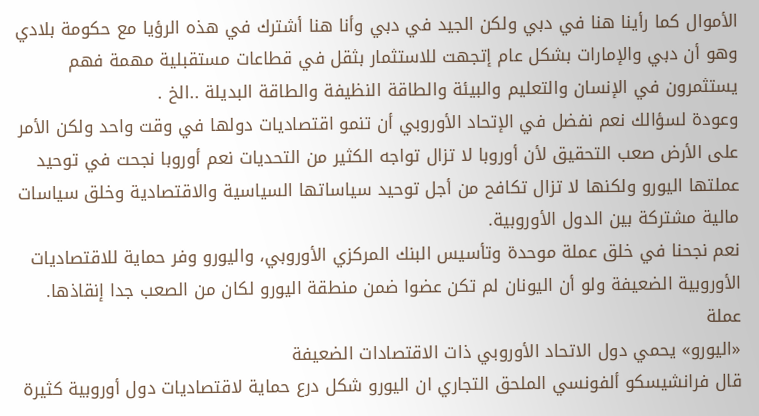الأموال كما رأينا هنا في دبي ولكن الجيد في دبي وأنا هنا أشترك في هذه الرؤيا مع حكومة بلادي وهو أن دبي والإمارات بشكل عام إتجهت للاستثمار بثقل في قطاعات مستقبلية مهمة فهم يستثمرون في الإنسان والتعليم والبيئة والطاقة النظيفة والطاقة البديلة ..الخ .
وعودة لسؤالك نعم نفضل في الإتحاد الأوروبي أن تنمو اقتصاديات دولها في وقت واحد ولكن الأمر على الأرض صعب التحقيق لأن أوروبا لا تزال تواجه الكثير من التحديات نعم أوروبا نجحت في توحيد عملتها اليورو ولكنها لا تزال تكافح من أجل توحيد سياساتها السياسية والاقتصادية وخلق سياسات مالية مشتركة بين الدول الأوروبية.
نعم نجحنا في خلق عملة موحدة وتأسيس البنك المركزي الأوروبي، واليورو وفر حماية للاقتصاديات الأوروبية الضعيفة ولو أن اليونان لم تكن عضوا ضمن منطقة اليورو لكان من الصعب جدا إنقاذها.
عملة
«اليورو» يحمي دول الاتحاد الأوروبي ذات الاقتصادات الضعيفة
قال فرانشيسكو ألفونسي الملحق التجاري ان اليورو شكل درع حماية لاقتصاديات دول أوروبية كثيرة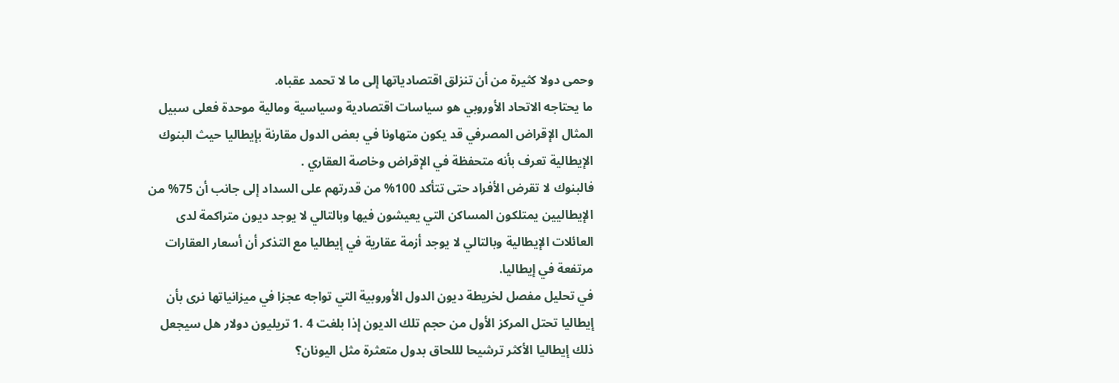وحمى دولا كثيرة من أن تنزلق اقتصادياتها إلى ما لا تحمد عقباه.
ما يحتاجه الاتحاد الأوروبي هو سياسات اقتصادية وسياسية ومالية موحدة فعلى سبيل المثال الإقراض المصرفي قد يكون متهاونا في بعض الدول مقارنة بإيطاليا حيث البنوك الإيطالية تعرف بأنه متحفظة في الإقراض وخاصة العقاري .
فالبنوك لا تقرض الأفراد حتى تتأكد 100% من قدرتهم على السداد إلى جانب أن 75% من الإيطاليين يمتلكون المساكن التي يعيشون فيها وبالتالي لا يوجد ديون متراكمة لدى العائلات الإيطالية وبالتالي لا يوجد أزمة عقارية في إيطاليا مع التذكر أن أسعار العقارات مرتفعة في إيطاليا.
في تحليل مفصل لخريطة ديون الدول الأوروبية التي تواجه عجزا في ميزانياتها نرى بأن إيطاليا تحتل المركز الأول من حجم تلك الديون إذا بلغت 4 .1 تريليون دولار هل سيجعل ذلك إيطاليا الأكثر ترشيحا لللحاق بدول متعثرة مثل اليونان؟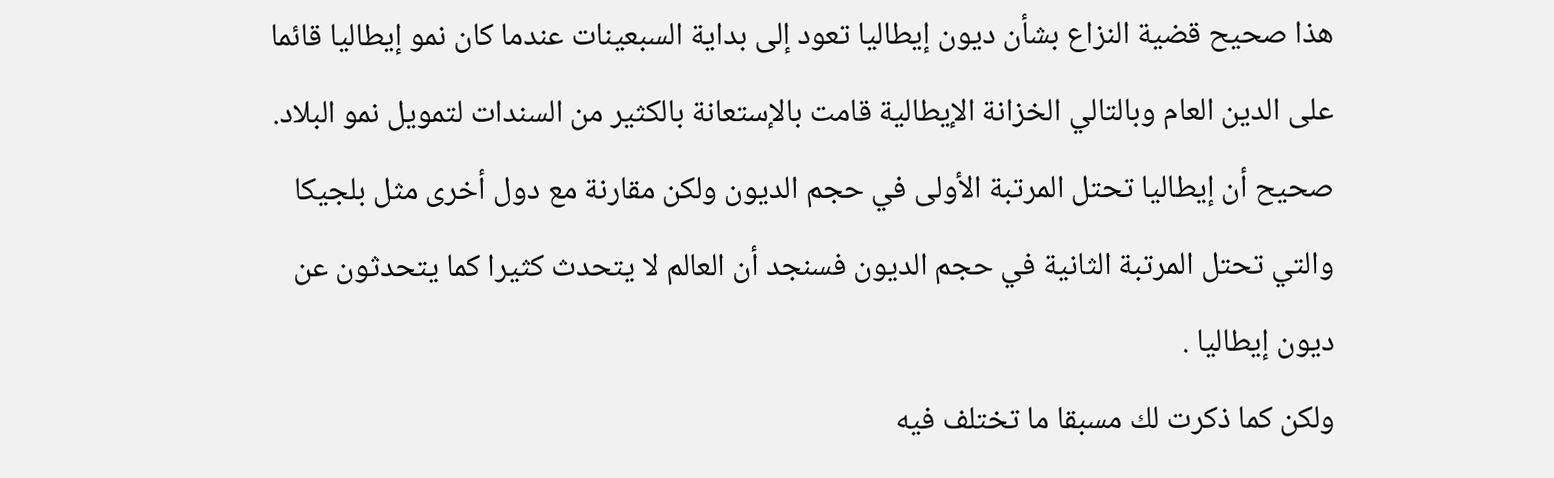هذا صحيح قضية النزاع بشأن ديون إيطاليا تعود إلى بداية السبعينات عندما كان نمو إيطاليا قائما على الدين العام وبالتالي الخزانة الإيطالية قامت بالإستعانة بالكثير من السندات لتمويل نمو البلاد.
صحيح أن إيطاليا تحتل المرتبة الأولى في حجم الديون ولكن مقارنة مع دول أخرى مثل بلجيكا والتي تحتل المرتبة الثانية في حجم الديون فسنجد أن العالم لا يتحدث كثيرا كما يتحدثون عن ديون إيطاليا .
ولكن كما ذكرت لك مسبقا ما تختلف فيه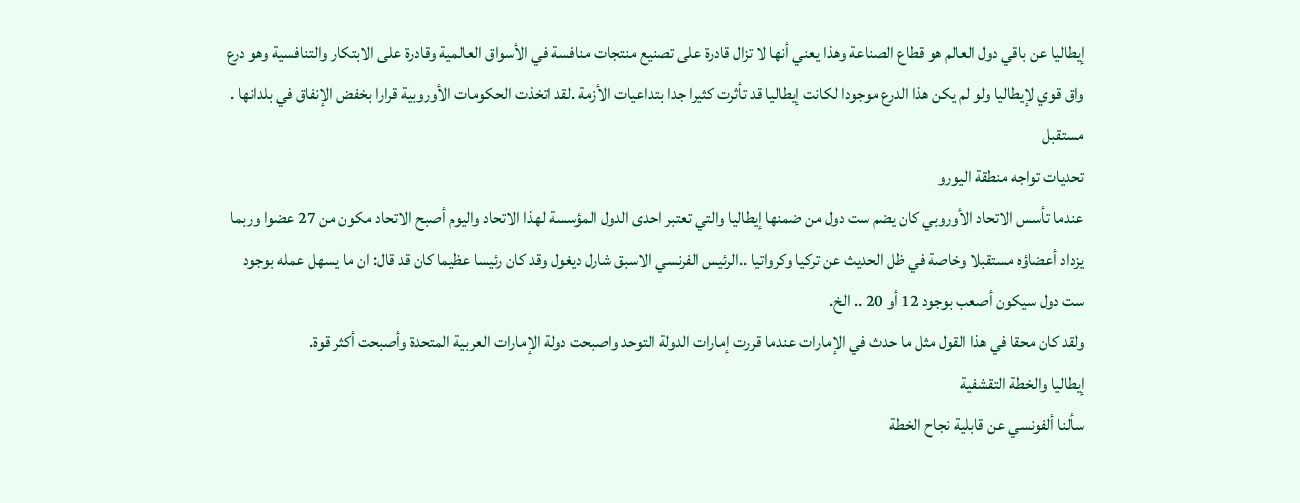إيطاليا عن باقي دول العالم هو قطاع الصناعة وهذا يعني أنها لا تزال قادرة على تصنيع منتجات منافسة في الأسواق العالمية وقادرة على الابتكار والتنافسية وهو درع واق قوي لإيطاليا ولو لم يكن هذا الدرع موجودا لكانت إيطاليا قد تأثرت كثيرا جدا بتداعيات الأزمة .لقد اتخذت الحكومات الأوروبية قرارا بخفض الإنفاق في بلدانها .
مستقبل
تحديات تواجه منطقة اليورو
عندما تأسس الاتحاد الأوروبي كان يضم ست دول من ضمنها إيطاليا والتي تعتبر احدى الدول المؤسسة لهذا الاتحاد واليوم أصبح الاتحاد مكون من 27 عضوا وربما يزداد أعضاؤه مستقبلا وخاصة في ظل الحديث عن تركيا وكرواتيا ..الرئيس الفرنسي الاسبق شارل ديغول وقد كان رئيسا عظيما كان قد قال: ان ما يسهل عمله بوجود ست دول سيكون أصعب بوجود 12 أو 20 .. الخ.
ولقد كان محقا في هذا القول مثل ما حدث في الإمارات عندما قررت إمارات الدولة التوحد واصبحت دولة الإمارات العربية المتحدة وأصبحت أكثر قوة.
إيطاليا والخطة التقشفية
سألنا ألفونسي عن قابلية نجاح الخطة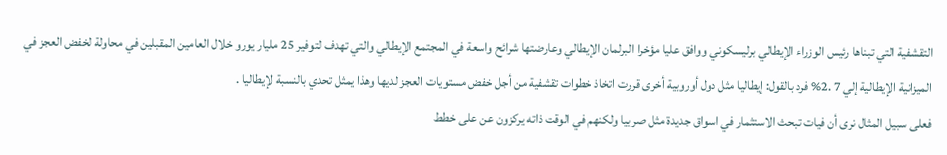التقشفية التي تبناها رئيس الوزراء الإيطالي برليسكوني ووافق عليا مؤخرا البرلمان الإيطالي وعارضتها شرائح واسعة في المجتمع الإيطالي والتي تهدف لتوفير 25 مليار يورو خلال العامين المقبلين في محاولة لخفض العجز في الميزانية الإيطالية إلي 7 .2% فرد بالقول: إيطاليا مثل دول أوروبية أخرى قررت اتخاذ خطوات تقشفية من أجل خفض مستويات العجز لديها وهذا يمثل تحدي بالنسبة لإيطاليا .
فعلى سبيل المثال نرى أن فيات تبحث الاستثمار في اسواق جديدة مثل صربيا ولكنهم في الوقت ذاته يركزون عن على خطط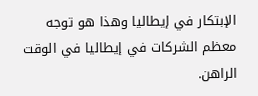الإبتكار في إيطاليا وهذا هو توجه معظم الشركات في إيطاليا في الوقت الراهن.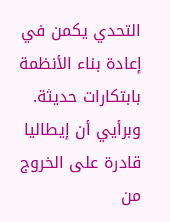التحدي يكمن في إعادة بناء الأنظمة بابتكارات حديثة. وبرأيي أن إيطاليا قادرة على الخروج من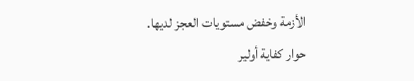الأزمة وخفض مستويات العجز لديها.
حوار كفاية أولير